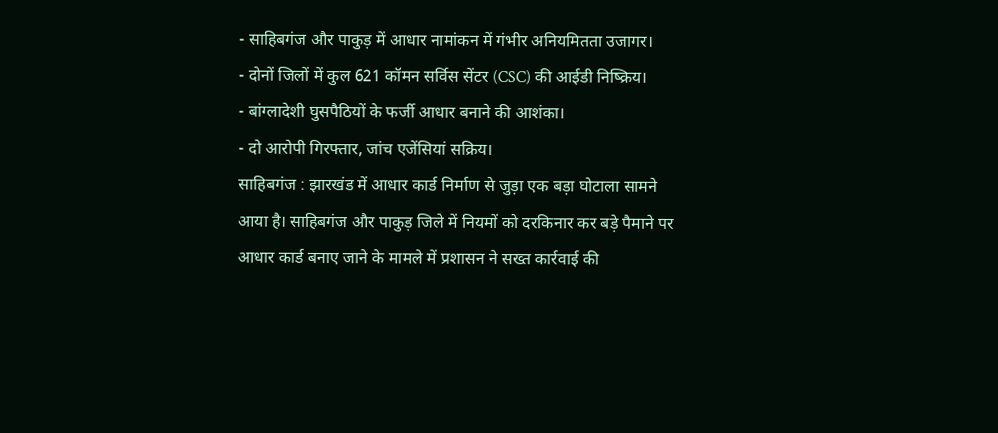- साहिबगंज और पाकुड़ में आधार नामांकन में गंभीर अनियमितता उजागर।
- दोनों जिलों में कुल 621 कॉमन सर्विस सेंटर (CSC) की आईडी निष्क्रिय।
- बांग्लादेशी घुसपैठियों के फर्जी आधार बनाने की आशंका।
- दो आरोपी गिरफ्तार, जांच एजेंसियां सक्रिय।
साहिबगंज : झारखंड में आधार कार्ड निर्माण से जुड़ा एक बड़ा घोटाला सामने आया है। साहिबगंज और पाकुड़ जिले में नियमों को दरकिनार कर बड़े पैमाने पर आधार कार्ड बनाए जाने के मामले में प्रशासन ने सख्त कार्रवाई की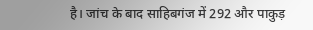है। जांच के बाद साहिबगंज में 292 और पाकुड़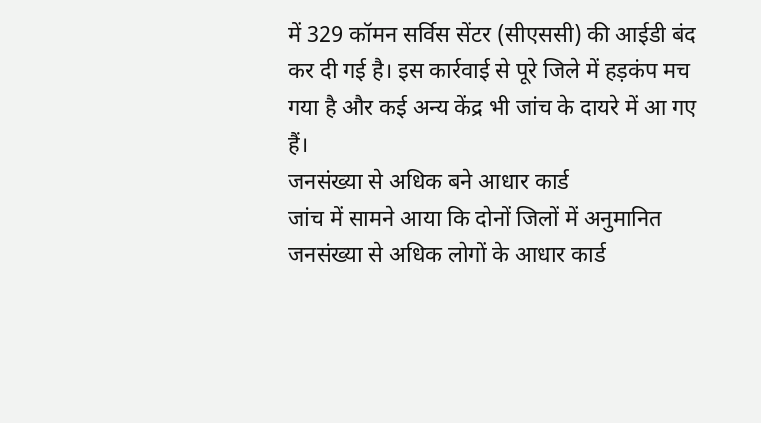में 329 कॉमन सर्विस सेंटर (सीएससी) की आईडी बंद कर दी गई है। इस कार्रवाई से पूरे जिले में हड़कंप मच गया है और कई अन्य केंद्र भी जांच के दायरे में आ गए हैं।
जनसंख्या से अधिक बने आधार कार्ड
जांच में सामने आया कि दोनों जिलों में अनुमानित जनसंख्या से अधिक लोगों के आधार कार्ड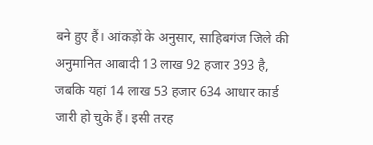बने हुए हैं। आंकड़ों के अनुसार, साहिबगंज जिले की अनुमानित आबादी 13 लाख 92 हजार 393 है, जबकि यहां 14 लाख 53 हजार 634 आधार कार्ड जारी हो चुके हैं। इसी तरह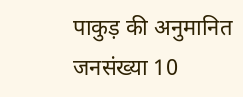पाकुड़ की अनुमानित जनसंख्या 10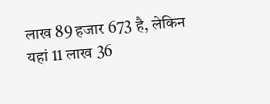लाख 89 हजार 673 है, लेकिन यहां 11 लाख 36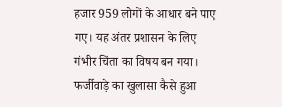हजार 959 लोगों के आधार बने पाए गए। यह अंतर प्रशासन के लिए गंभीर चिंता का विषय बन गया।
फर्जीवाड़े का खुलासा कैसे हुआ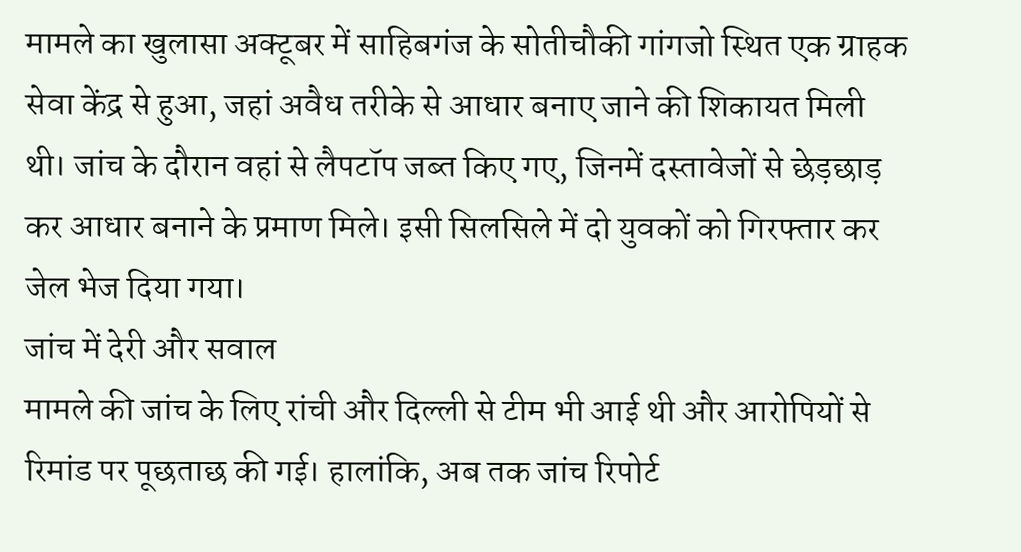मामले का खुलासा अक्टूबर में साहिबगंज के सोतीचौकी गांगजो स्थित एक ग्राहक सेवा केंद्र से हुआ, जहां अवैध तरीके से आधार बनाए जाने की शिकायत मिली थी। जांच के दौरान वहां से लैपटॉप जब्त किए गए, जिनमें दस्तावेजों से छेड़छाड़ कर आधार बनाने के प्रमाण मिले। इसी सिलसिले में दो युवकों को गिरफ्तार कर जेल भेज दिया गया।
जांच में देरी और सवाल
मामले की जांच के लिए रांची और दिल्ली से टीम भी आई थी और आरोपियों से रिमांड पर पूछताछ की गई। हालांकि, अब तक जांच रिपोर्ट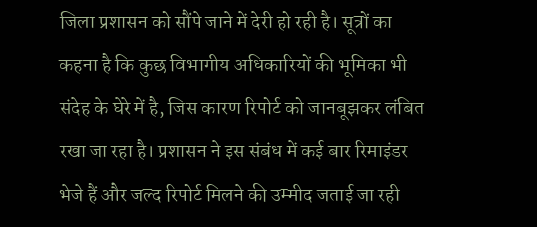जिला प्रशासन को सौंपे जाने में देरी हो रही है। सूत्रों का कहना है कि कुछ विभागीय अधिकारियों की भूमिका भी संदेह के घेरे में है, जिस कारण रिपोर्ट को जानबूझकर लंबित रखा जा रहा है। प्रशासन ने इस संबंध में कई बार रिमाइंडर भेजे हैं और जल्द रिपोर्ट मिलने की उम्मीद जताई जा रही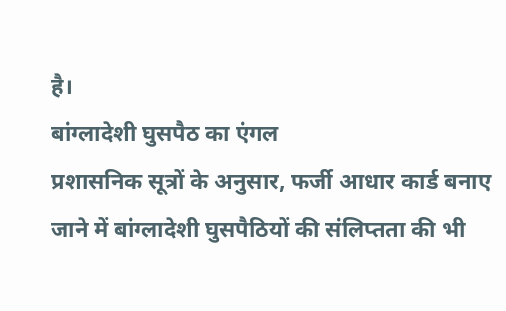है।
बांग्लादेशी घुसपैठ का एंगल
प्रशासनिक सूत्रों के अनुसार, फर्जी आधार कार्ड बनाए जाने में बांग्लादेशी घुसपैठियों की संलिप्तता की भी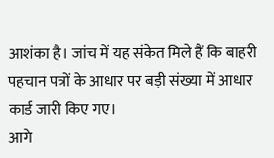आशंका है। जांच में यह संकेत मिले हैं कि बाहरी पहचान पत्रों के आधार पर बड़ी संख्या में आधार कार्ड जारी किए गए।
आगे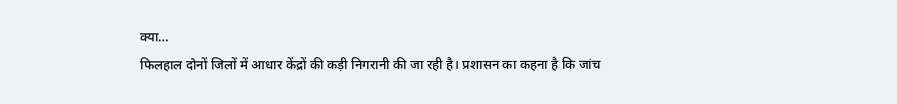क्या…
फिलहाल दोनों जिलों में आधार केंद्रों की कड़ी निगरानी की जा रही है। प्रशासन का कहना है कि जांच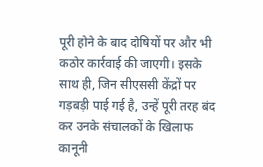पूरी होने के बाद दोषियों पर और भी कठोर कार्रवाई की जाएगी। इसके साथ ही, जिन सीएससी केंद्रों पर गड़बड़ी पाई गई है, उन्हें पूरी तरह बंद कर उनके संचालकों के खिलाफ कानूनी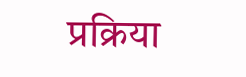प्रक्रिया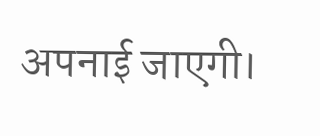अपनाई जाएगी।